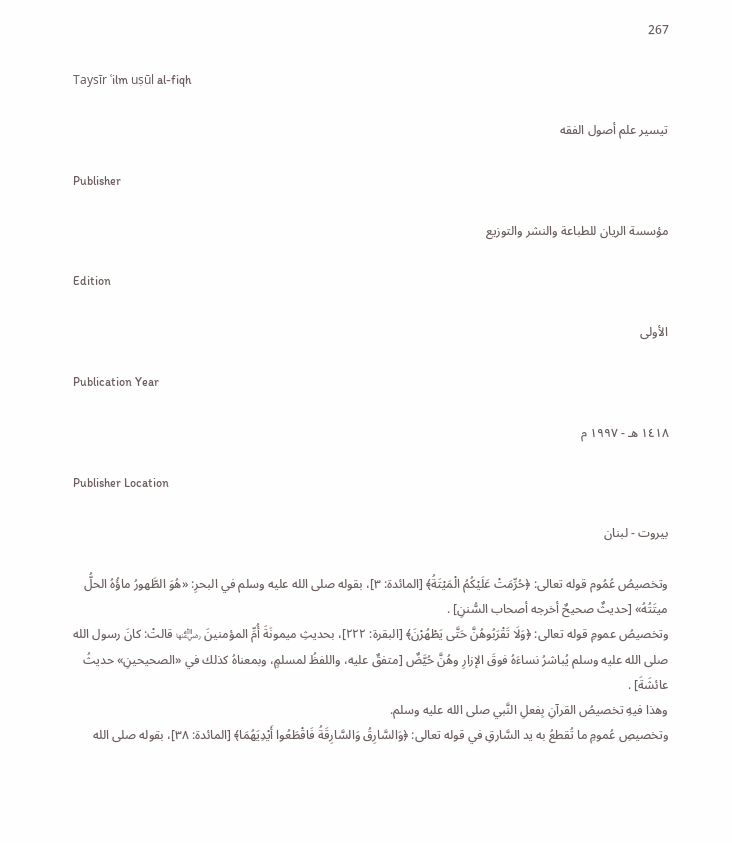267

Taysīr ʿilm uṣūl al-fiqh

تيسير علم أصول الفقه

Publisher

مؤسسة الريان للطباعة والنشر والتوزيع

Edition

الأولى

Publication Year

١٤١٨ هـ - ١٩٩٧ م

Publisher Location

بيروت - لبنان

وتخصيصُ عُمُوم قوله تعالى: ﴿حُرِّمَتْ عَلَيْكُمُ الْمَيْتَةُ﴾ [المائدة: ٣]، بقوله صلى الله عليه وسلم في البحرِ: «هُوَ الطَّهورُ ماؤُهُ الحلُّ ميتَتُهُ» [حديثٌ صحيحٌ أخرجه أصحاب السُّننِ] .
وتخصيصُ عمومِ قوله تعالى: ﴿وَلَا تَقْرَبُوهُنَّ حَتَّى يَطْهُرْنَ﴾ [البقرة: ٢٢٢]، بحديثِ ميمونَةَ أُمِّ المؤمنينَ ﵂ قالتْ: كانَ رسول الله صلى الله عليه وسلم يُباشرُ نساءَهُ فوقَ الإزارِ وهُنَّ حُيَّضٌ [متفقٌ عليه، واللفظُ لمسلمٍ، وبمعناهُ كذلك في «الصحيحينِ» حديثُ عائشَةَ] .
وهذا فيهِ تخصيصُ القرآنِ بِفعلِ النَّبي صلى الله عليه وسلم.
وتخصيصِ عُمومِ ما تُقطعُ به يد السَّارقِ في قوله تعالى: ﴿وَالسَّارِقُ وَالسَّارِقَةُ فَاقْطَعُوا أَيْدِيَهُمَا﴾ [المائدة: ٣٨]، بقوله صلى الله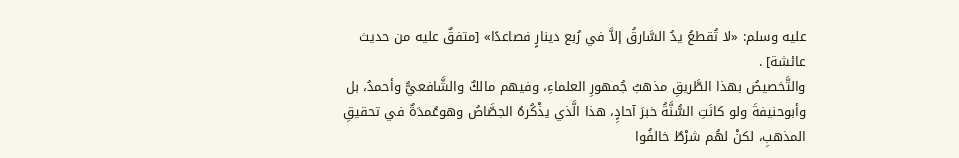عليه وسلم: «لا تُقطعُ يدُ السَّارقُ إلاَّ في رُبع دينارٍ فصاعدًا» [متفقٌ عليه من حديث عائشة] .
والتَّخصيصُ بهذا الطَّريقِ مذهبُ جُمهورِ العلماءِ، وفيهم مالكٌ والشَّافعيُّ وأحمدُ، بل وأبوحنيفةَ ولو كانَتِ السُّنَّةُ خبرَ آحادٍِ، هذا الَّذي يذْكُرهُ الجصَّاصُ وهوعُمدَةٌ في تحقيقِ المذهبِ، لكنْ لهُم شرْطٌ خالفُوا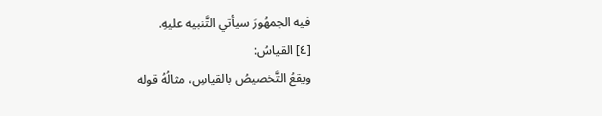فيه الجمهُورَ سيأتي التَّنبيه عليهِ.
[٤] القياسُ:
ويقعُ التَّخصيصُ بالقياسِ، مثالُهُ قوله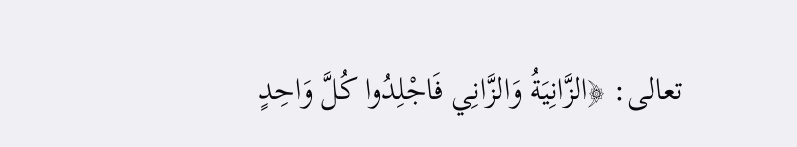تعالى: ﴿الزَّانِيَةُ وَالزَّانِي فَاجْلِدُوا كُلَّ وَاحِدٍ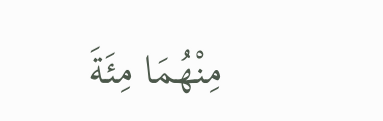مِنْهُمَا مِئَةَ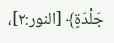جَلْدَةٍ﴾ [النور:٢]،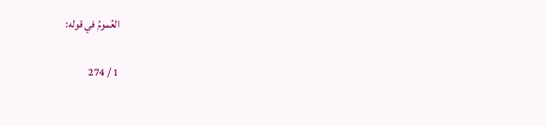العُمومُ في قوله:

1 / 274